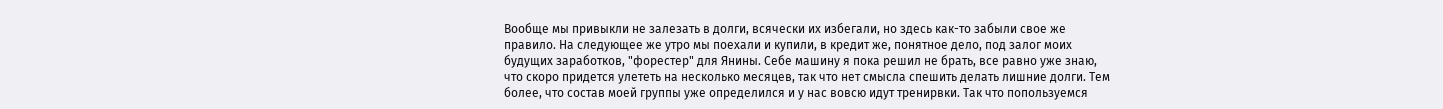Вообще мы привыкли не залезать в долги, всячески их избегали, но здесь как-то забыли свое же правило. На следующее же утро мы поехали и купили, в кредит же, понятное дело, под залог моих будущих заработков, "форестер" для Янины. Себе машину я пока решил не брать, все равно уже знаю, что скоро придется улететь на несколько месяцев, так что нет смысла спешить делать лишние долги. Тем более, что состав моей группы уже определился и у нас вовсю идут тренирвки. Так что попользуемся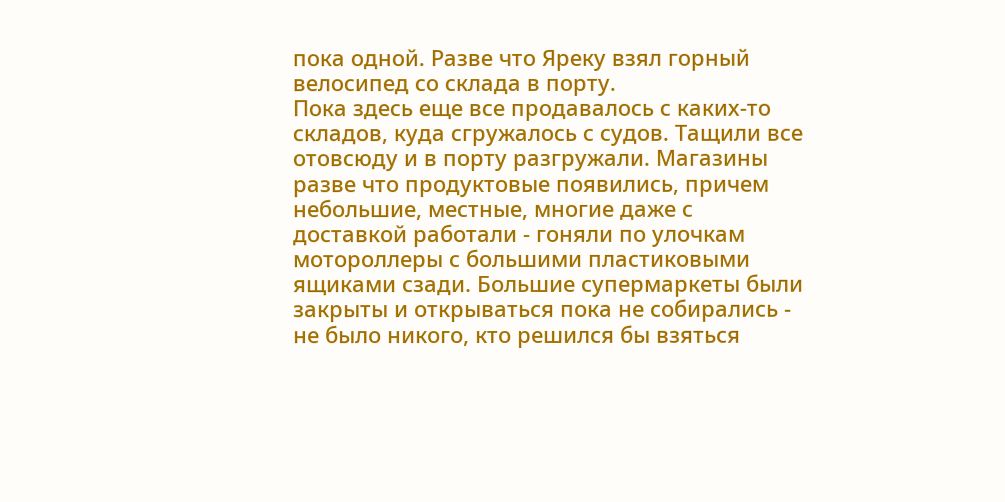пока одной. Разве что Яреку взял горный велосипед со склада в порту.
Пока здесь еще все продавалось с каких-то складов, куда сгружалось с судов. Тащили все отовсюду и в порту разгружали. Магазины разве что продуктовые появились, причем небольшие, местные, многие даже с доставкой работали - гоняли по улочкам мотороллеры с большими пластиковыми ящиками сзади. Большие супермаркеты были закрыты и открываться пока не собирались - не было никого, кто решился бы взяться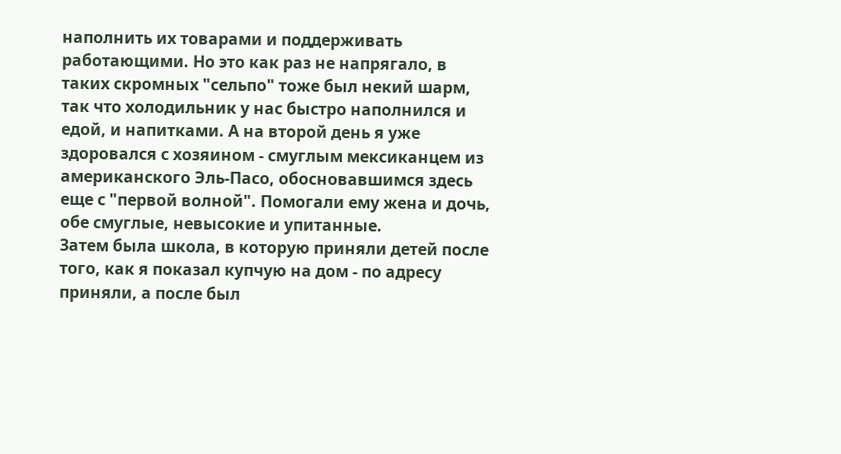наполнить их товарами и поддерживать работающими. Но это как раз не напрягало, в таких скромных "сельпо" тоже был некий шарм, так что холодильник у нас быстро наполнился и едой, и напитками. А на второй день я уже здоровался с хозяином - смуглым мексиканцем из американского Эль-Пасо, обосновавшимся здесь еще с "первой волной". Помогали ему жена и дочь, обе смуглые, невысокие и упитанные.
Затем была школа, в которую приняли детей после того, как я показал купчую на дом - по адресу приняли, а после был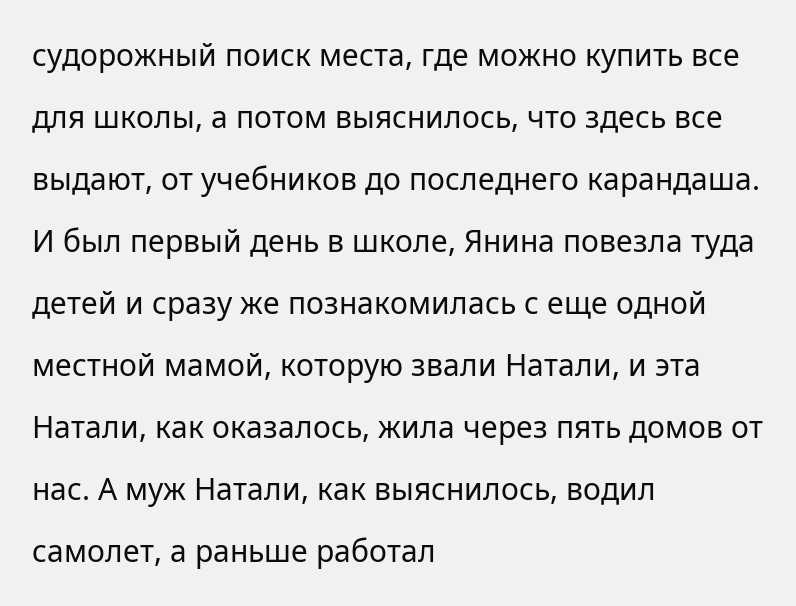судорожный поиск места, где можно купить все для школы, а потом выяснилось, что здесь все выдают, от учебников до последнего карандаша. И был первый день в школе, Янина повезла туда детей и сразу же познакомилась с еще одной местной мамой, которую звали Натали, и эта Натали, как оказалось, жила через пять домов от нас. А муж Натали, как выяснилось, водил самолет, а раньше работал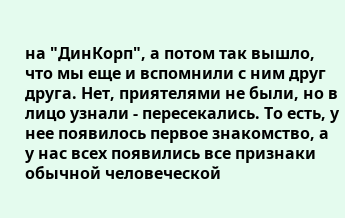на "ДинКорп", а потом так вышло, что мы еще и вспомнили с ним друг друга. Нет, приятелями не были, но в лицо узнали - пересекались. То есть, у нее появилось первое знакомство, а у нас всех появились все признаки обычной человеческой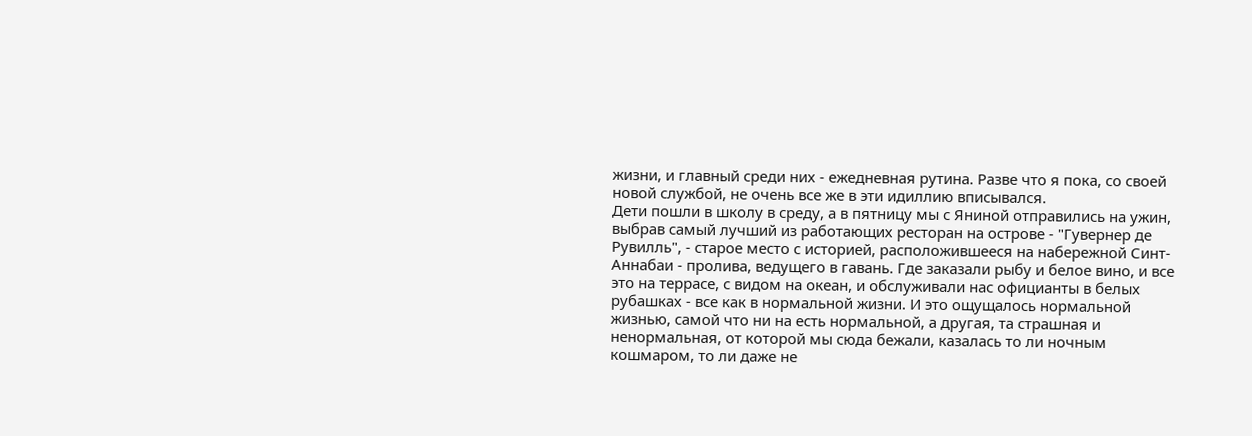жизни, и главный среди них - ежедневная рутина. Разве что я пока, со своей новой службой, не очень все же в эти идиллию вписывался.
Дети пошли в школу в среду, а в пятницу мы с Яниной отправились на ужин, выбрав самый лучший из работающих ресторан на острове - "Гувернер де Рувилль", - старое место с историей, расположившееся на набережной Синт-Аннабаи - пролива, ведущего в гавань. Где заказали рыбу и белое вино, и все это на террасе, с видом на океан, и обслуживали нас официанты в белых рубашках - все как в нормальной жизни. И это ощущалось нормальной жизнью, самой что ни на есть нормальной, а другая, та страшная и ненормальная, от которой мы сюда бежали, казалась то ли ночным кошмаром, то ли даже не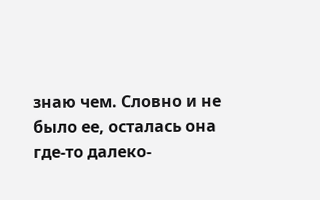знаю чем. Словно и не было ее, осталась она где-то далеко-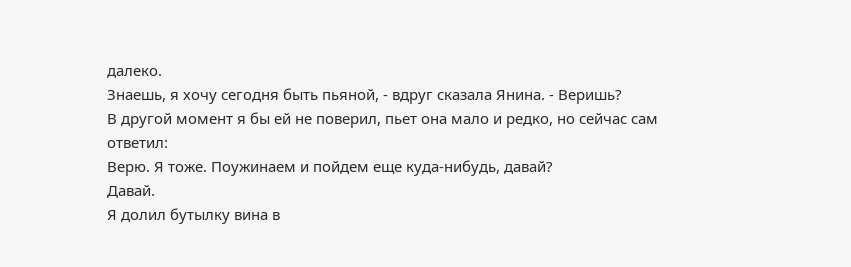далеко.
Знаешь, я хочу сегодня быть пьяной, - вдруг сказала Янина. - Веришь?
В другой момент я бы ей не поверил, пьет она мало и редко, но сейчас сам ответил:
Верю. Я тоже. Поужинаем и пойдем еще куда-нибудь, давай?
Давай.
Я долил бутылку вина в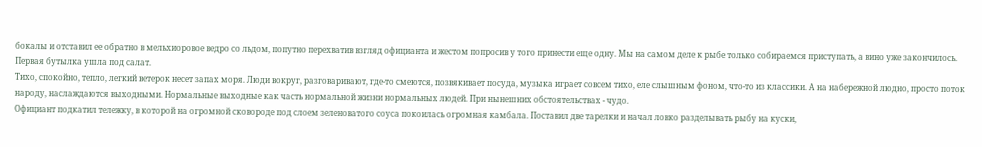бокалы и отставил ее обратно в мельхиоровое ведро со льдом, попутно перехватив взгляд официанта и жестом попросив у того принести еще одну. Мы на самом деле к рыбе только собираемся приступать, а вино уже закончилось. Первая бутылка ушла под салат.
Тихо, спокойно, тепло, легкий ветерок несет запах моря. Люди вокруг, разговаривают, где-то смеются, позвякивает посуда, музыка играет совсем тихо, еле слышным фоном, что-то из классики. А на набережной людно, просто поток народу, наслаждаются выходными. Нормальные выходные как часть нормальной жизни нормальных людей. При нынешних обстоятельствах - чудо.
Официант подкатил тележку, в которой на огромной сковороде под слоем зеленоватого соуса покоилась огромная камбала. Поставил две тарелки и начал ловко разделывать рыбу на куски,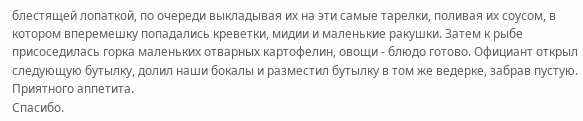блестящей лопаткой, по очереди выкладывая их на эти самые тарелки, поливая их соусом, в котором вперемешку попадались креветки, мидии и маленькие ракушки. Затем к рыбе присоседилась горка маленьких отварных картофелин, овощи - блюдо готово. Официант открыл следующую бутылку, долил наши бокалы и разместил бутылку в том же ведерке, забрав пустую.
Приятного аппетита.
Спасибо.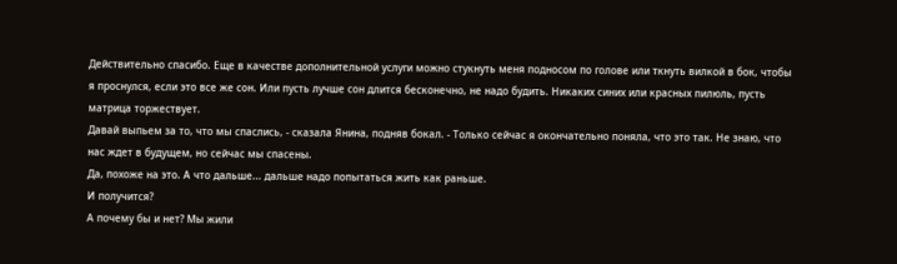Действительно спасибо. Еще в качестве дополнительной услуги можно стукнуть меня подносом по голове или ткнуть вилкой в бок, чтобы я проснулся, если это все же сон. Или пусть лучше сон длится бесконечно, не надо будить. Никаких синих или красных пилюль, пусть матрица торжествует.
Давай выпьем за то, что мы спаслись, - сказала Янина, подняв бокал. - Только сейчас я окончательно поняла, что это так. Не знаю, что нас ждет в будущем, но сейчас мы спасены.
Да, похоже на это. А что дальше... дальше надо попытаться жить как раньше.
И получится?
А почему бы и нет? Мы жили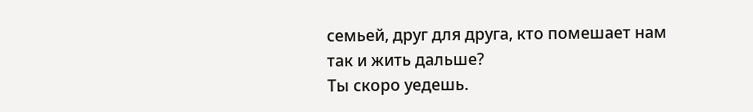семьей, друг для друга, кто помешает нам так и жить дальше?
Ты скоро уедешь.